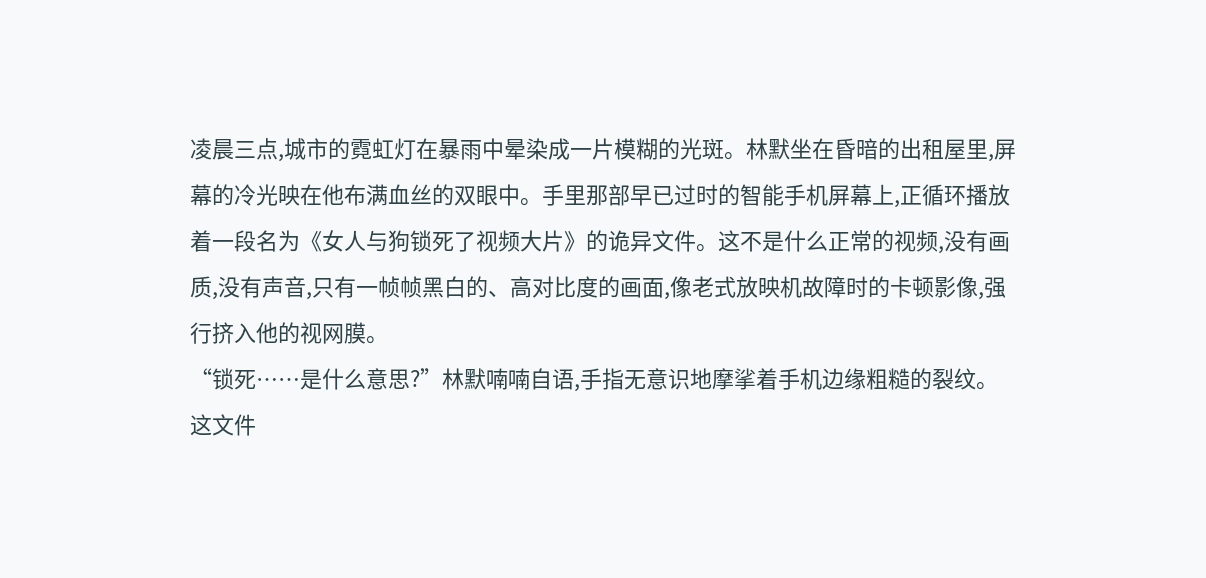凌晨三点,城市的霓虹灯在暴雨中晕染成一片模糊的光斑。林默坐在昏暗的出租屋里,屏幕的冷光映在他布满血丝的双眼中。手里那部早已过时的智能手机屏幕上,正循环播放着一段名为《女人与狗锁死了视频大片》的诡异文件。这不是什么正常的视频,没有画质,没有声音,只有一帧帧黑白的、高对比度的画面,像老式放映机故障时的卡顿影像,强行挤入他的视网膜。
“锁死……是什么意思?”林默喃喃自语,手指无意识地摩挲着手机边缘粗糙的裂纹。这文件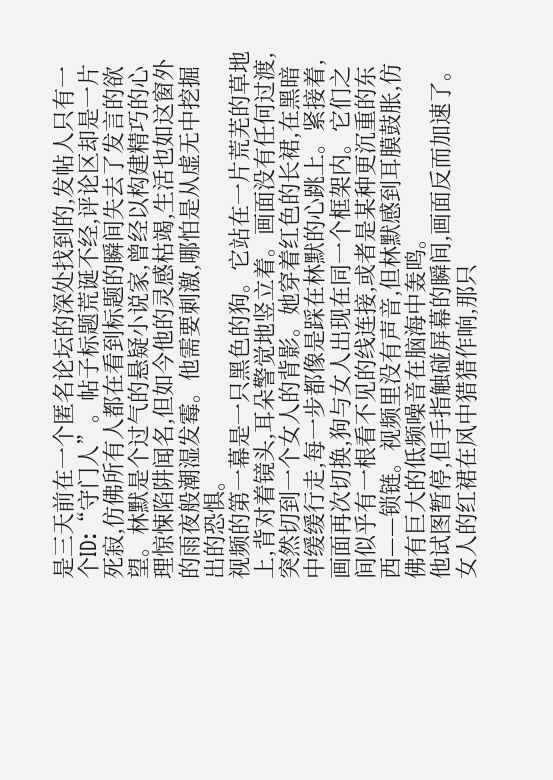是三天前在一个匿名论坛的深处找到的,发帖人只有一个ID:“守门人”。帖子标题荒诞不经,评论区却是一片死寂,仿佛所有人都在看到标题的瞬间失去了发言的欲望。林默是个过气的悬疑小说家,曾经以构建精巧的心理惊悚陷阱闻名,但如今他的灵感枯竭,生活也如这窗外的雨夜般潮湿发霉。他需要刺激,哪怕是从虚无中挖掘出的恐惧。
视频的第一幕是一只黑色的狗。它站在一片荒芜的草地上,背对着镜头,耳朵警觉地竖立着。画面没有任何过渡,突然切到一个女人的背影。她穿着红色的长裙,在黑暗中缓缓行走,每一步都像是踩在林默的心跳上。紧接着,画面再次切换,狗与女人出现在同一个框架内。它们之间似乎有一根看不见的线连接,或者是某种更沉重的东西——锁链。视频里没有声音,但林默感到耳膜鼓胀,仿佛有巨大的低频噪音在脑海中轰鸣。
他试图暂停,但手指触碰屏幕的瞬间,画面反而加速了。女人的红裙在风中猎猎作响,那只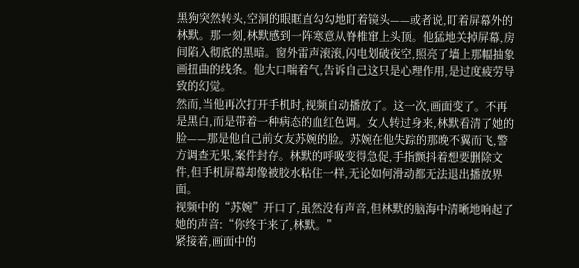黑狗突然转头,空洞的眼眶直勾勾地盯着镜头——或者说,盯着屏幕外的林默。那一刻,林默感到一阵寒意从脊椎窜上头顶。他猛地关掉屏幕,房间陷入彻底的黑暗。窗外雷声滚滚,闪电划破夜空,照亮了墙上那幅抽象画扭曲的线条。他大口喘着气,告诉自己这只是心理作用,是过度疲劳导致的幻觉。
然而,当他再次打开手机时,视频自动播放了。这一次,画面变了。不再是黑白,而是带着一种病态的血红色调。女人转过身来,林默看清了她的脸——那是他自己前女友苏婉的脸。苏婉在他失踪的那晚不翼而飞,警方调查无果,案件封存。林默的呼吸变得急促,手指颤抖着想要删除文件,但手机屏幕却像被胶水粘住一样,无论如何滑动都无法退出播放界面。
视频中的“苏婉”开口了,虽然没有声音,但林默的脑海中清晰地响起了她的声音:“你终于来了,林默。”
紧接着,画面中的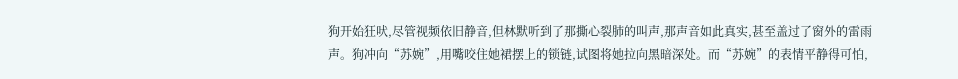狗开始狂吠,尽管视频依旧静音,但林默听到了那撕心裂肺的叫声,那声音如此真实,甚至盖过了窗外的雷雨声。狗冲向“苏婉”,用嘴咬住她裙摆上的锁链,试图将她拉向黑暗深处。而“苏婉”的表情平静得可怕,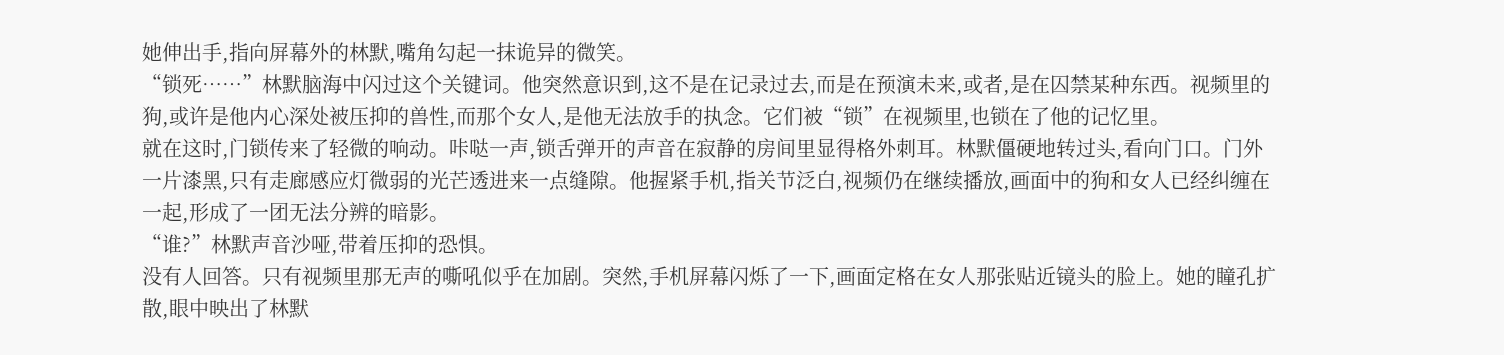她伸出手,指向屏幕外的林默,嘴角勾起一抹诡异的微笑。
“锁死……”林默脑海中闪过这个关键词。他突然意识到,这不是在记录过去,而是在预演未来,或者,是在囚禁某种东西。视频里的狗,或许是他内心深处被压抑的兽性,而那个女人,是他无法放手的执念。它们被“锁”在视频里,也锁在了他的记忆里。
就在这时,门锁传来了轻微的响动。咔哒一声,锁舌弹开的声音在寂静的房间里显得格外刺耳。林默僵硬地转过头,看向门口。门外一片漆黑,只有走廊感应灯微弱的光芒透进来一点缝隙。他握紧手机,指关节泛白,视频仍在继续播放,画面中的狗和女人已经纠缠在一起,形成了一团无法分辨的暗影。
“谁?”林默声音沙哑,带着压抑的恐惧。
没有人回答。只有视频里那无声的嘶吼似乎在加剧。突然,手机屏幕闪烁了一下,画面定格在女人那张贴近镜头的脸上。她的瞳孔扩散,眼中映出了林默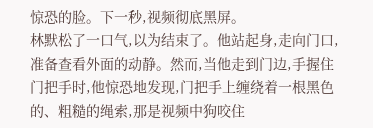惊恐的脸。下一秒,视频彻底黑屏。
林默松了一口气,以为结束了。他站起身,走向门口,准备查看外面的动静。然而,当他走到门边,手握住门把手时,他惊恐地发现,门把手上缠绕着一根黑色的、粗糙的绳索,那是视频中狗咬住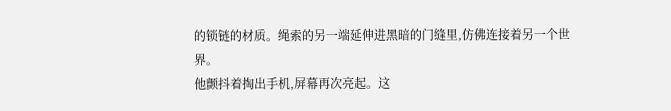的锁链的材质。绳索的另一端延伸进黑暗的门缝里,仿佛连接着另一个世界。
他颤抖着掏出手机,屏幕再次亮起。这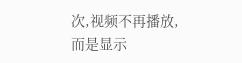次,视频不再播放,而是显示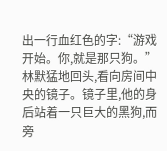出一行血红色的字:“游戏开始。你,就是那只狗。”
林默猛地回头,看向房间中央的镜子。镜子里,他的身后站着一只巨大的黑狗,而旁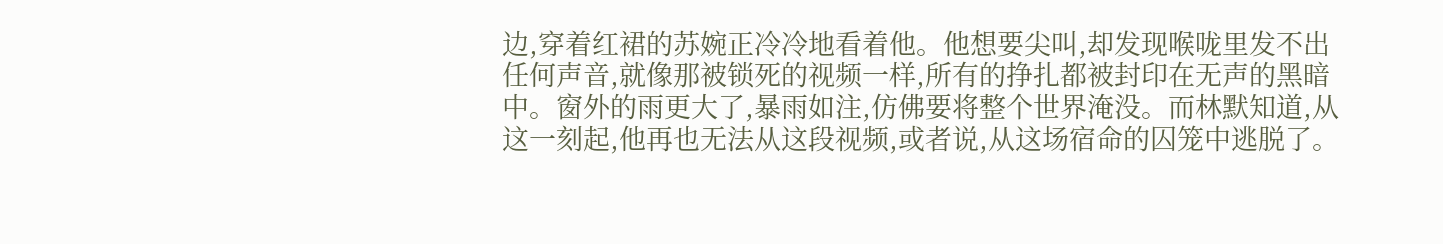边,穿着红裙的苏婉正冷冷地看着他。他想要尖叫,却发现喉咙里发不出任何声音,就像那被锁死的视频一样,所有的挣扎都被封印在无声的黑暗中。窗外的雨更大了,暴雨如注,仿佛要将整个世界淹没。而林默知道,从这一刻起,他再也无法从这段视频,或者说,从这场宿命的囚笼中逃脱了。